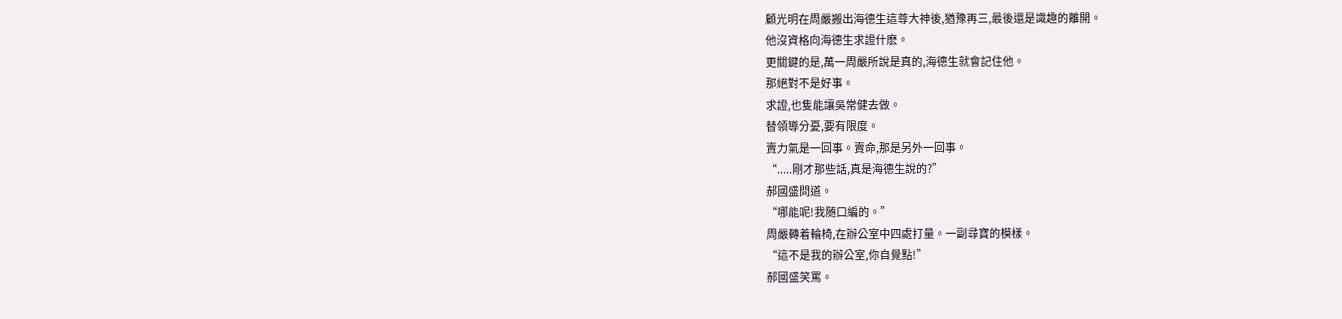顧光明在周嚴搬出海德生這尊大神後,猶豫再三,最後還是識趣的離開。
他沒資格向海德生求證什麽。
更關鍵的是,萬一周嚴所說是真的,海德生就會記住他。
那絕對不是好事。
求證,也隻能讓吳常健去做。
替領導分憂,要有限度。
賣力氣是一回事。賣命,那是另外一回事。
“.....剛才那些話,真是海德生說的?”
郝國盛問道。
“哪能呢!我随口編的。”
周嚴轉着輪椅,在辦公室中四處打量。一副尋寶的模樣。
“這不是我的辦公室,你自覺點!”
郝國盛笑罵。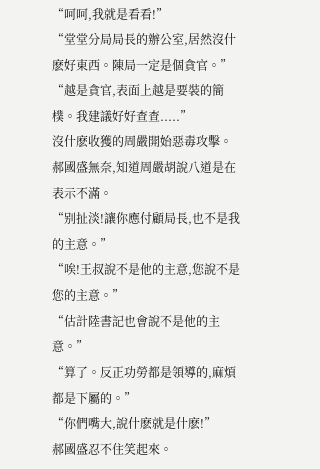“呵呵,我就是看看!”
“堂堂分局局長的辦公室,居然沒什麽好東西。陳局一定是個貪官。”
“越是貪官,表面上越是要裝的簡樸。我建議好好查查.....”
沒什麽收獲的周嚴開始惡毒攻擊。
郝國盛無奈,知道周嚴胡說八道是在表示不滿。
“别扯淡!讓你應付顧局長,也不是我的主意。”
“唉!王叔說不是他的主意,您說不是您的主意。”
“估計陸書記也會說不是他的主意。”
“算了。反正功勞都是領導的,麻煩都是下屬的。”
“你們嘴大,說什麽就是什麽!”
郝國盛忍不住笑起來。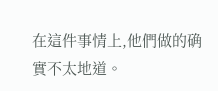在這件事情上,他們做的确實不太地道。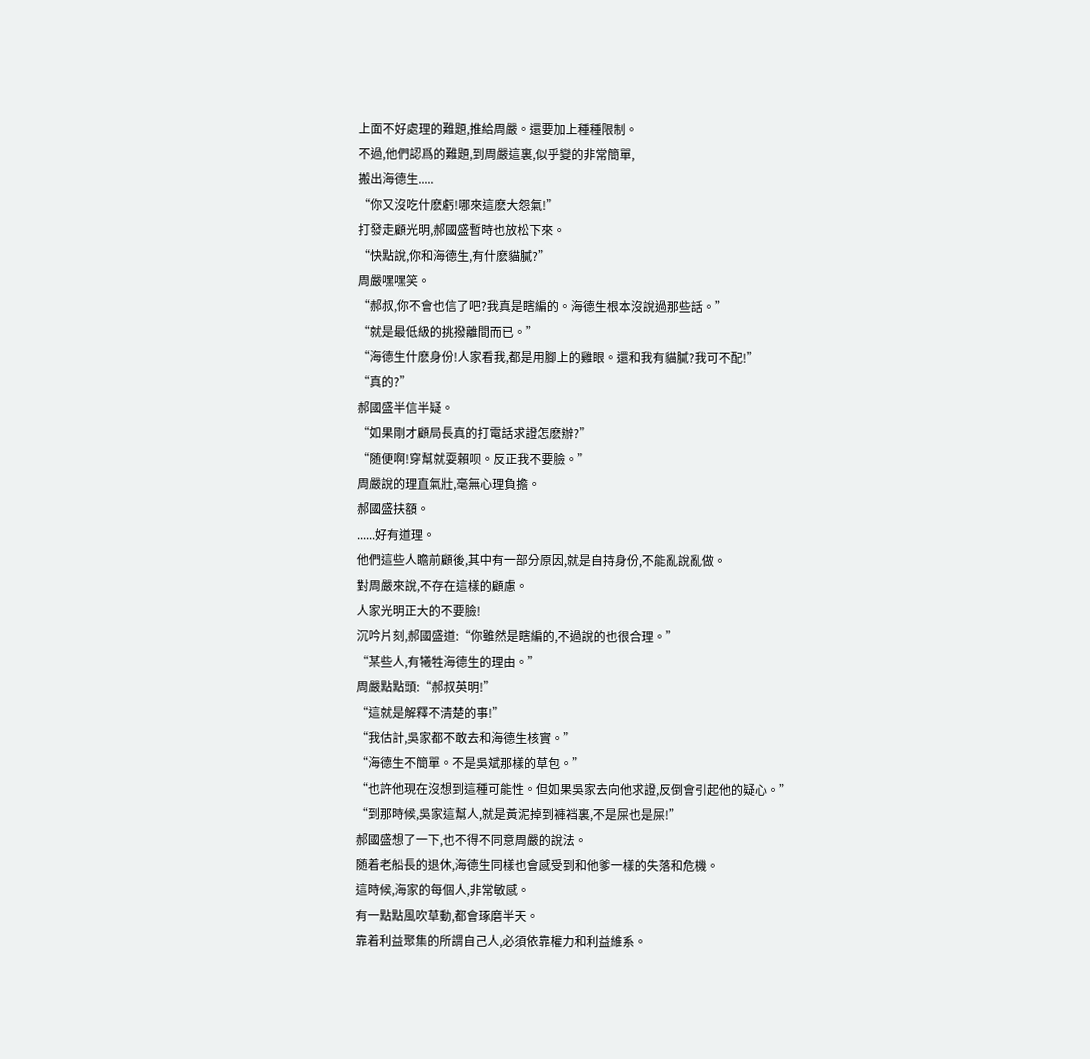上面不好處理的難題,推給周嚴。還要加上種種限制。
不過,他們認爲的難題,到周嚴這裏,似乎變的非常簡單,
搬出海德生.....
“你又沒吃什麽虧!哪來這麽大怨氣!”
打發走顧光明,郝國盛暫時也放松下來。
“快點說,你和海德生,有什麽貓膩?”
周嚴嘿嘿笑。
“郝叔,你不會也信了吧?我真是瞎編的。海德生根本沒說過那些話。”
“就是最低級的挑撥離間而已。”
“海德生什麽身份!人家看我,都是用腳上的雞眼。還和我有貓膩?我可不配!”
“真的?”
郝國盛半信半疑。
“如果剛才顧局長真的打電話求證怎麽辦?”
“随便啊!穿幫就耍賴呗。反正我不要臉。”
周嚴說的理直氣壯,毫無心理負擔。
郝國盛扶額。
......好有道理。
他們這些人瞻前顧後,其中有一部分原因,就是自持身份,不能亂說亂做。
對周嚴來說,不存在這樣的顧慮。
人家光明正大的不要臉!
沉吟片刻,郝國盛道:“你雖然是瞎編的,不過說的也很合理。”
“某些人,有犧牲海德生的理由。”
周嚴點點頭:“郝叔英明!”
“這就是解釋不清楚的事!”
“我估計,吳家都不敢去和海德生核實。”
“海德生不簡單。不是吳斌那樣的草包。”
“也許他現在沒想到這種可能性。但如果吳家去向他求證,反倒會引起他的疑心。”
“到那時候,吳家這幫人,就是黃泥掉到褲裆裏,不是屎也是屎!”
郝國盛想了一下,也不得不同意周嚴的說法。
随着老船長的退休,海德生同樣也會感受到和他爹一樣的失落和危機。
這時候,海家的每個人,非常敏感。
有一點點風吹草動,都會琢磨半天。
靠着利益聚集的所謂自己人,必須依靠權力和利益維系。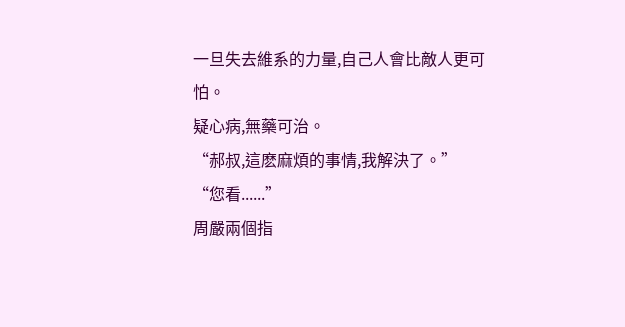一旦失去維系的力量,自己人會比敵人更可怕。
疑心病,無藥可治。
“郝叔,這麽麻煩的事情,我解決了。”
“您看......”
周嚴兩個指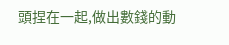頭捏在一起,做出數錢的動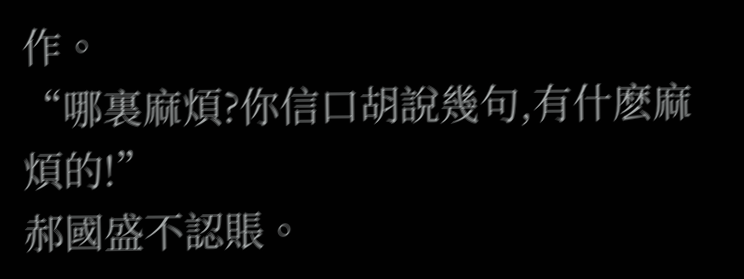作。
“哪裏麻煩?你信口胡說幾句,有什麽麻煩的!”
郝國盛不認賬。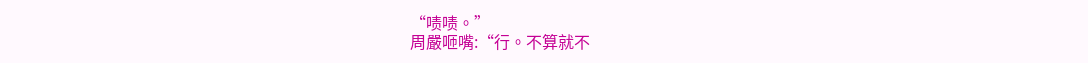“啧啧。”
周嚴咂嘴:“行。不算就不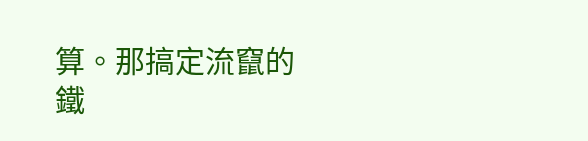算。那搞定流竄的鐵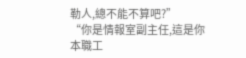勒人,總不能不算吧?”
“你是情報室副主任,這是你本職工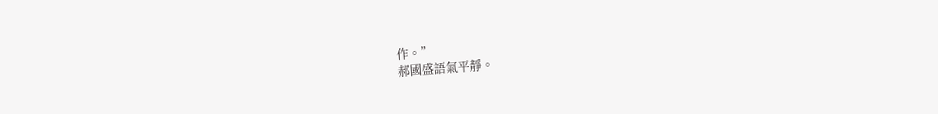作。”
郝國盛語氣平靜。